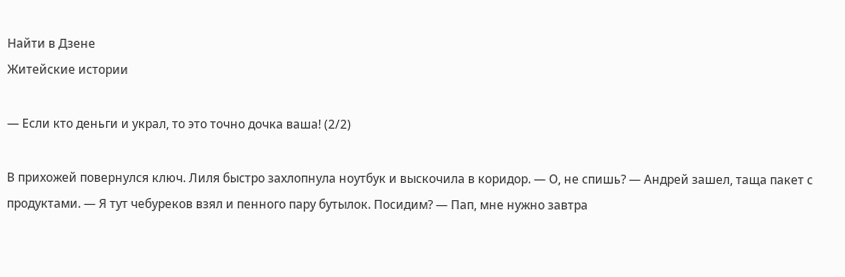Найти в Дзене
Житейские истории

— Если кто деньги и украл, то это точно дочка ваша! (2/2)

В прихожей повернулся ключ. Лиля быстро захлопнула ноутбук и выскочила в коридор. — О, не спишь? — Андрей зашел, таща пакет с продуктами. — Я тут чебуреков взял и пенного пару бутылок. Посидим? — Пап, мне нужно завтра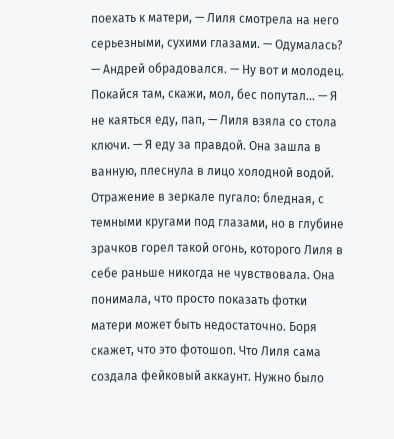поехать к матери, — Лиля смотрела на него серьезными, сухими глазами. — Одумалась? — Андрей обрадовался. — Ну вот и молодец. Покайся там, скажи, мол, бес попутал… — Я не каяться еду, пап, — Лиля взяла со стола ключи. — Я еду за правдой. Она зашла в ванную, плеснула в лицо холодной водой. Отражение в зеркале пугало: бледная, с темными кругами под глазами, но в глубине зрачков горел такой огонь, которого Лиля в себе раньше никогда не чувствовала. Она понимала, что просто показать фотки матери может быть недостаточно. Боря скажет, что это фотошоп. Что Лиля сама создала фейковый аккаунт. Нужно было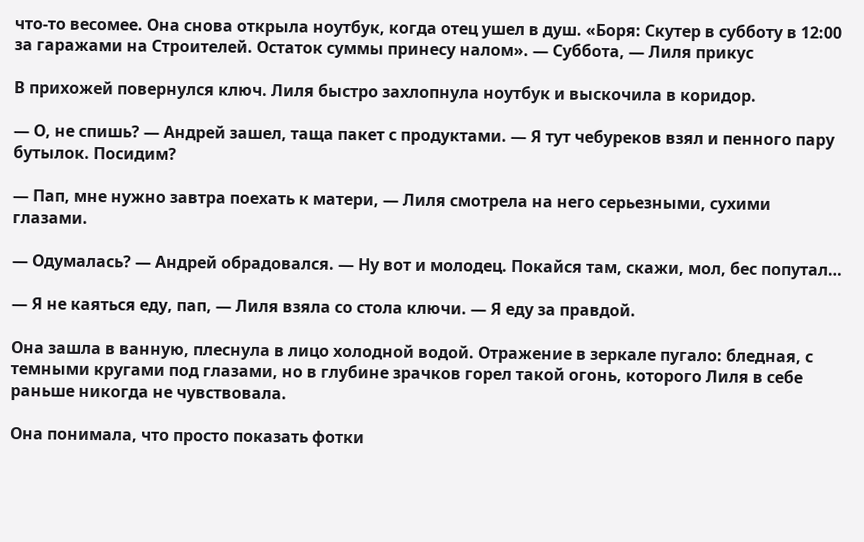что-то весомее. Она снова открыла ноутбук, когда отец ушел в душ. «Боря: Скутер в субботу в 12:00 за гаражами на Строителей. Остаток суммы принесу налом». — Суббота, — Лиля прикус

В прихожей повернулся ключ. Лиля быстро захлопнула ноутбук и выскочила в коридор.

— О, не спишь? — Андрей зашел, таща пакет с продуктами. — Я тут чебуреков взял и пенного пару бутылок. Посидим?

— Пап, мне нужно завтра поехать к матери, — Лиля смотрела на него серьезными, сухими глазами.

— Одумалась? — Андрей обрадовался. — Ну вот и молодец. Покайся там, скажи, мол, бес попутал…

— Я не каяться еду, пап, — Лиля взяла со стола ключи. — Я еду за правдой.

Она зашла в ванную, плеснула в лицо холодной водой. Отражение в зеркале пугало: бледная, с темными кругами под глазами, но в глубине зрачков горел такой огонь, которого Лиля в себе раньше никогда не чувствовала.

Она понимала, что просто показать фотки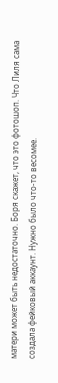матери может быть недостаточно. Боря скажет, что это фотошоп. Что Лиля сама создала фейковый аккаунт. Нужно было что-то весомее.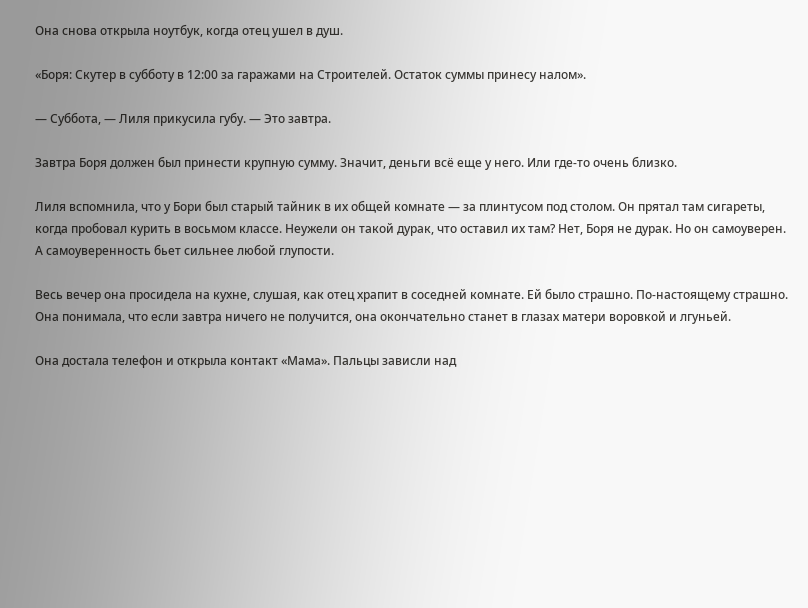Она снова открыла ноутбук, когда отец ушел в душ.

«Боря: Скутер в субботу в 12:00 за гаражами на Строителей. Остаток суммы принесу налом».

— Суббота, — Лиля прикусила губу. — Это завтра.

Завтра Боря должен был принести крупную сумму. Значит, деньги всё еще у него. Или где-то очень близко.

Лиля вспомнила, что у Бори был старый тайник в их общей комнате — за плинтусом под столом. Он прятал там сигареты, когда пробовал курить в восьмом классе. Неужели он такой дурак, что оставил их там? Нет, Боря не дурак. Но он самоуверен. А самоуверенность бьет сильнее любой глупости.

Весь вечер она просидела на кухне, слушая, как отец храпит в соседней комнате. Ей было страшно. По-настоящему страшно. Она понимала, что если завтра ничего не получится, она окончательно станет в глазах матери воровкой и лгуньей.

Она достала телефон и открыла контакт «Мама». Пальцы зависли над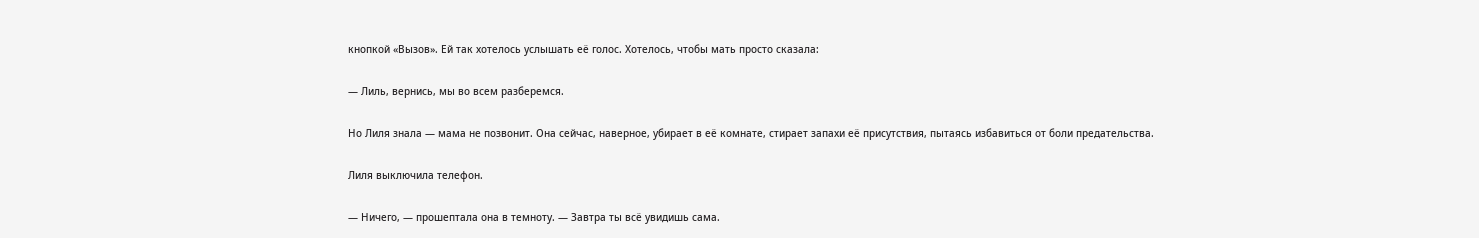кнопкой «Вызов». Ей так хотелось услышать её голос. Хотелось, чтобы мать просто сказала:

— Лиль, вернись, мы во всем разберемся.

Но Лиля знала — мама не позвонит. Она сейчас, наверное, убирает в её комнате, стирает запахи её присутствия, пытаясь избавиться от боли предательства.

Лиля выключила телефон.

— Ничего, — прошептала она в темноту. — Завтра ты всё увидишь сама.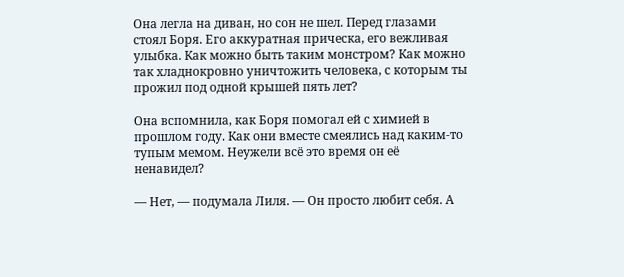Она легла на диван, но сон не шел. Перед глазами стоял Боря. Его аккуратная прическа, его вежливая улыбка. Как можно быть таким монстром? Как можно так хладнокровно уничтожить человека, с которым ты прожил под одной крышей пять лет?

Она вспомнила, как Боря помогал ей с химией в прошлом году. Как они вместе смеялись над каким-то тупым мемом. Неужели всё это время он её ненавидел?

— Нет, — подумала Лиля. — Он просто любит себя. А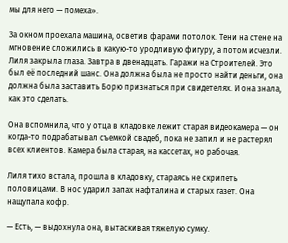мы для него — помеха».

За окном проехала машина, осветив фарами потолок. Тени на стене на мгновение сложились в какую-то уродливую фигуру, а потом исчезли. Лиля закрыла глаза. Завтра в двенадцать. Гаражи на Строителей. Это был её последний шанс. Она должна была не просто найти деньги, она должна была заставить Борю признаться при свидетелях. И она знала, как это сделать.

Она вспомнила, что у отца в кладовке лежит старая видеокамера — он когда-то подрабатывал съемкой свадеб, пока не запил и не растерял всех клиентов. Камера была старая, на кассетах, но рабочая.

Лиля тихо встала, прошла в кладовку, стараясь не скрипеть половицами. В нос ударил запах нафталина и старых газет. Она нащупала кофр.

— Есть, — выдохнула она, вытаскивая тяжелую сумку.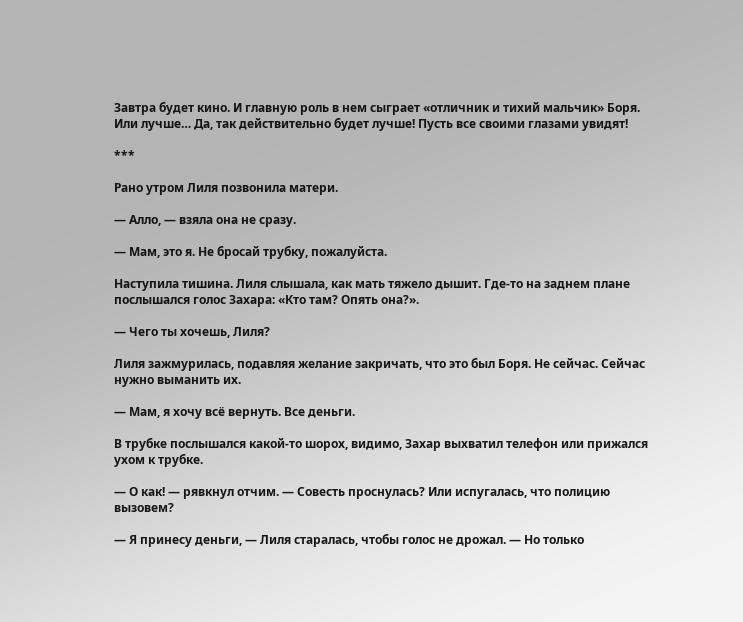Завтра будет кино. И главную роль в нем сыграет «отличник и тихий мальчик» Боря. Или лучше… Да, так действительно будет лучше! Пусть все своими глазами увидят!

***

Рано утром Лиля позвонила матери.

— Алло, — взяла она не сразу.

— Мам, это я. Не бросай трубку, пожалуйста.

Наступила тишина. Лиля слышала, как мать тяжело дышит. Где-то на заднем плане послышался голос Захара: «Кто там? Опять она?».

— Чего ты хочешь, Лиля?

Лиля зажмурилась, подавляя желание закричать, что это был Боря. Не сейчас. Сейчас нужно выманить их.

— Мам, я хочу всё вернуть. Все деньги.

В трубке послышался какой-то шорох, видимо, Захар выхватил телефон или прижался ухом к трубке.

— О как! — рявкнул отчим. — Совесть проснулась? Или испугалась, что полицию вызовем?

— Я принесу деньги, — Лиля старалась, чтобы голос не дрожал. — Но только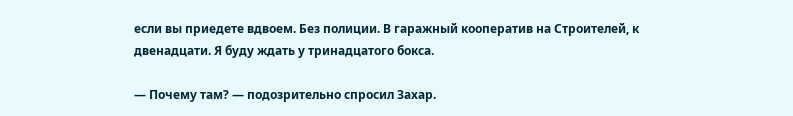если вы приедете вдвоем. Без полиции. В гаражный кооператив на Строителей, к двенадцати. Я буду ждать у тринадцатого бокса.

— Почему там? — подозрительно спросил Захар.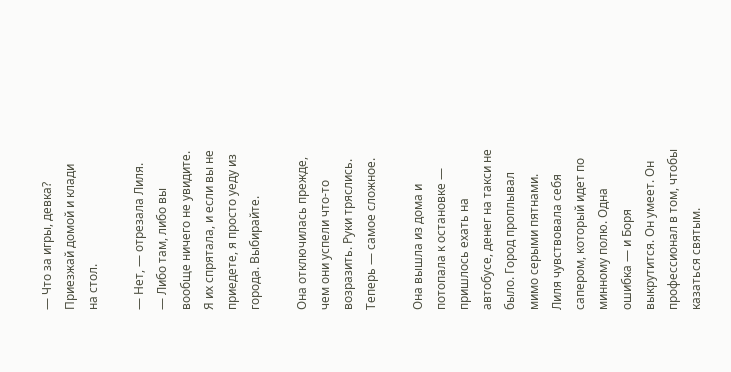— Что за игры, девка? Приезжай домой и клади на стол.

— Нет, — отрезала Лиля. — Либо там, либо вы вообще ничего не увидите. Я их спрятала, и если вы не приедете, я просто уеду из города. Выбирайте.

Она отключилась прежде, чем они успели что-то возразить. Руки тряслись. Теперь — самое сложное.

Она вышла из дома и потопала к остановке — пришлось ехать на автобусе, денег на такси не было. Город проплывал мимо серыми пятнами. Лиля чувствовала себя сапером, который идет по минному полю. Одна ошибка — и Боря выкрутится. Он умеет. Он профессионал в том, чтобы казаться святым.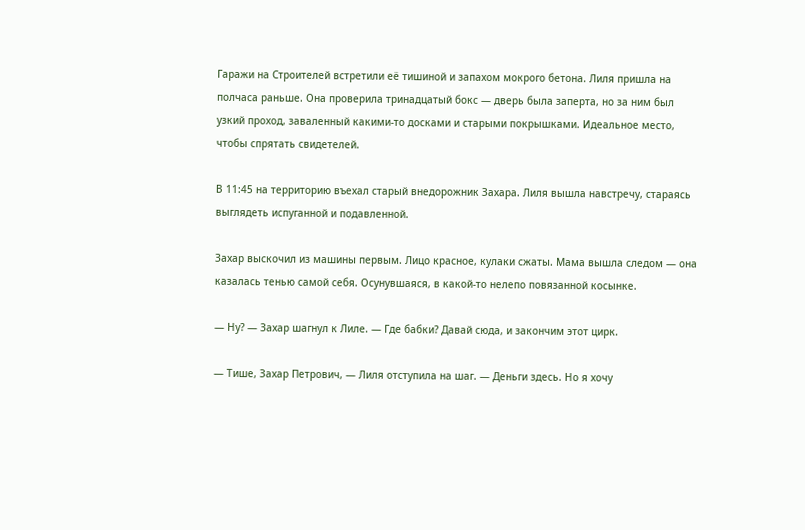Гаражи на Строителей встретили её тишиной и запахом мокрого бетона. Лиля пришла на полчаса раньше. Она проверила тринадцатый бокс — дверь была заперта, но за ним был узкий проход, заваленный какими-то досками и старыми покрышками. Идеальное место, чтобы спрятать свидетелей.

В 11:45 на территорию въехал старый внедорожник Захара. Лиля вышла навстречу, стараясь выглядеть испуганной и подавленной.

Захар выскочил из машины первым. Лицо красное, кулаки сжаты. Мама вышла следом — она казалась тенью самой себя. Осунувшаяся, в какой-то нелепо повязанной косынке.

— Ну? — Захар шагнул к Лиле. — Где бабки? Давай сюда, и закончим этот цирк.

— Тише, Захар Петрович, — Лиля отступила на шаг. — Деньги здесь. Но я хочу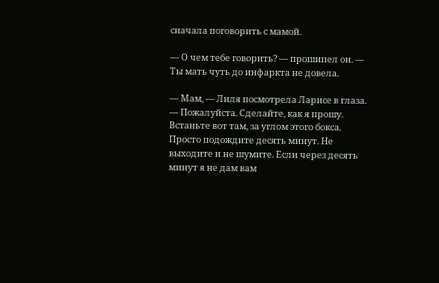сначала поговорить с мамой.

— О чем тебе говорить? — прошипел он. — Ты мать чуть до инфаркта не довела.

— Мам, — Лиля посмотрела Ларисе в глаза. — Пожалуйста. Сделайте, как я прошу. Встаньте вот там, за углом этого бокса. Просто подождите десять минут. Не выходите и не шумите. Если через десять минут я не дам вам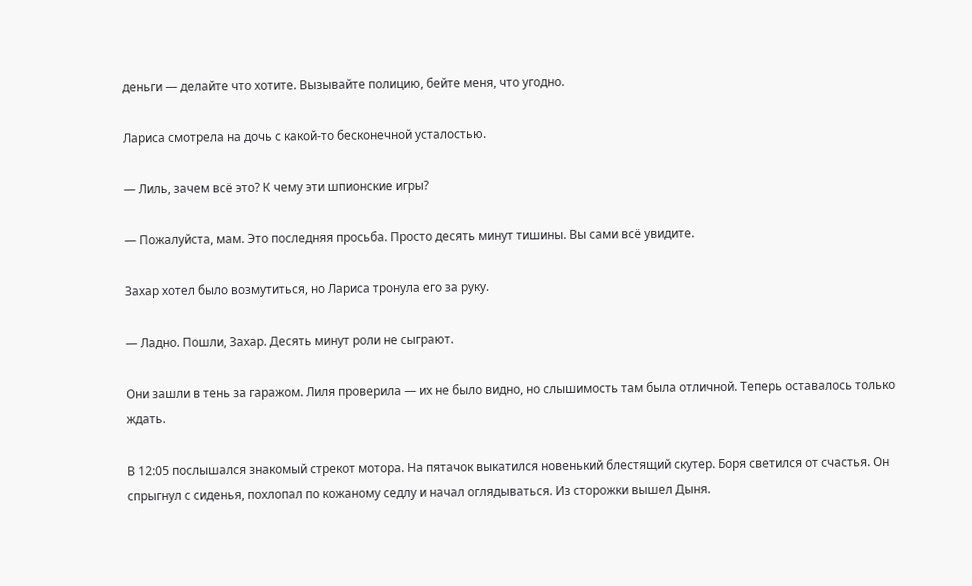деньги — делайте что хотите. Вызывайте полицию, бейте меня, что угодно.

Лариса смотрела на дочь с какой-то бесконечной усталостью.

— Лиль, зачем всё это? К чему эти шпионские игры?

— Пожалуйста, мам. Это последняя просьба. Просто десять минут тишины. Вы сами всё увидите.

Захар хотел было возмутиться, но Лариса тронула его за руку.

— Ладно. Пошли, Захар. Десять минут роли не сыграют.

Они зашли в тень за гаражом. Лиля проверила — их не было видно, но слышимость там была отличной. Теперь оставалось только ждать.

В 12:05 послышался знакомый стрекот мотора. На пятачок выкатился новенький блестящий скутер. Боря светился от счастья. Он спрыгнул с сиденья, похлопал по кожаному седлу и начал оглядываться. Из сторожки вышел Дыня.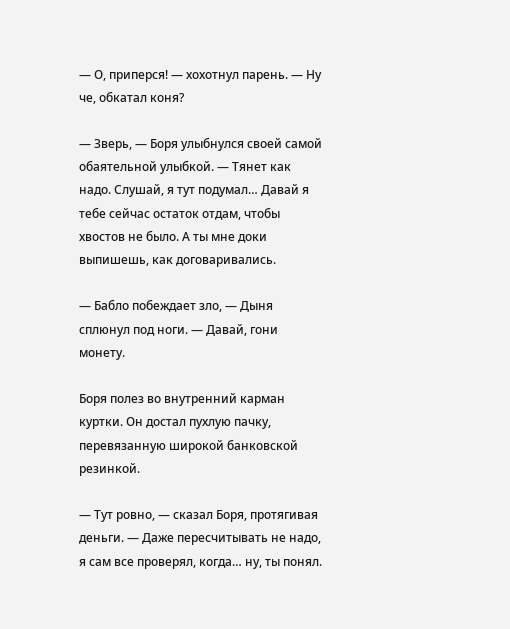— О, приперся! — хохотнул парень. — Ну че, обкатал коня?

— Зверь, — Боря улыбнулся своей самой обаятельной улыбкой. — Тянет как надо. Слушай, я тут подумал… Давай я тебе сейчас остаток отдам, чтобы хвостов не было. А ты мне доки выпишешь, как договаривались.

— Бабло побеждает зло, — Дыня сплюнул под ноги. — Давай, гони монету.

Боря полез во внутренний карман куртки. Он достал пухлую пачку, перевязанную широкой банковской резинкой.

— Тут ровно, — сказал Боря, протягивая деньги. — Даже пересчитывать не надо, я сам все проверял, когда… ну, ты понял.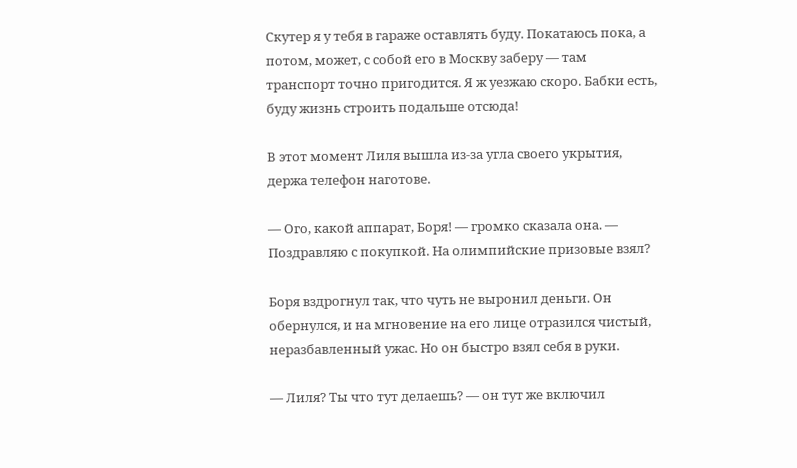Скутер я у тебя в гараже оставлять буду. Покатаюсь пока, а потом, может, с собой его в Москву заберу — там транспорт точно пригодится. Я ж уезжаю скоро. Бабки есть, буду жизнь строить подальше отсюда!

В этот момент Лиля вышла из-за угла своего укрытия, держа телефон наготове.

— Ого, какой аппарат, Боря! — громко сказала она. — Поздравляю с покупкой. На олимпийские призовые взял?

Боря вздрогнул так, что чуть не выронил деньги. Он обернулся, и на мгновение на его лице отразился чистый, неразбавленный ужас. Но он быстро взял себя в руки.

— Лиля? Ты что тут делаешь? — он тут же включил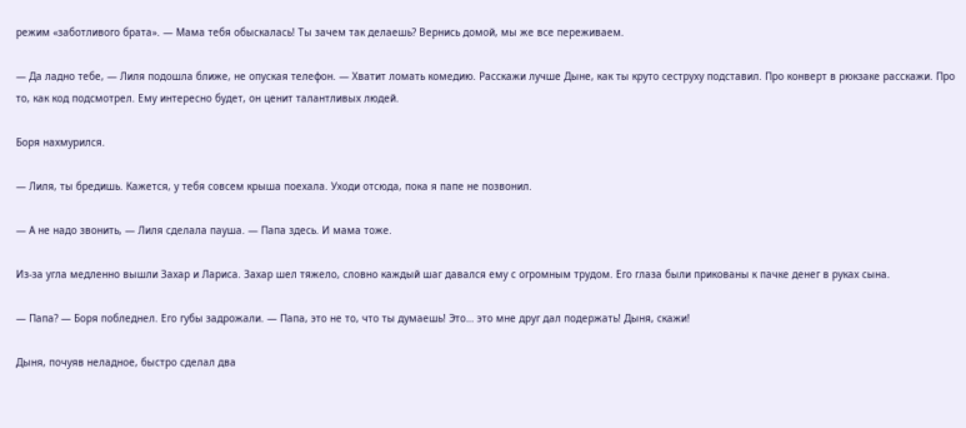режим «заботливого брата». — Мама тебя обыскалась! Ты зачем так делаешь? Вернись домой, мы же все переживаем.

— Да ладно тебе, — Лиля подошла ближе, не опуская телефон. — Хватит ломать комедию. Расскажи лучше Дыне, как ты круто сеструху подставил. Про конверт в рюкзаке расскажи. Про то, как код подсмотрел. Ему интересно будет, он ценит талантливых людей.

Боря нахмурился.

— Лиля, ты бредишь. Кажется, у тебя совсем крыша поехала. Уходи отсюда, пока я папе не позвонил.

— А не надо звонить, — Лиля сделала пауша. — Папа здесь. И мама тоже.

Из-за угла медленно вышли Захар и Лариса. Захар шел тяжело, словно каждый шаг давался ему с огромным трудом. Его глаза были прикованы к пачке денег в руках сына.

— Папа? — Боря побледнел. Его губы задрожали. — Папа, это не то, что ты думаешь! Это… это мне друг дал подержать! Дыня, скажи!

Дыня, почуяв неладное, быстро сделал два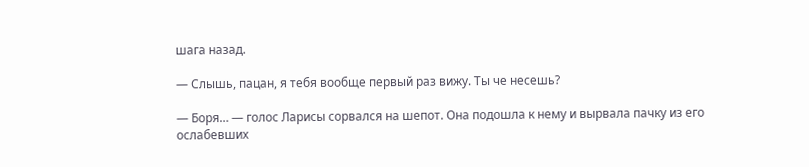шага назад.

— Слышь, пацан, я тебя вообще первый раз вижу. Ты че несешь?

— Боря… — голос Ларисы сорвался на шепот. Она подошла к нему и вырвала пачку из его ослабевших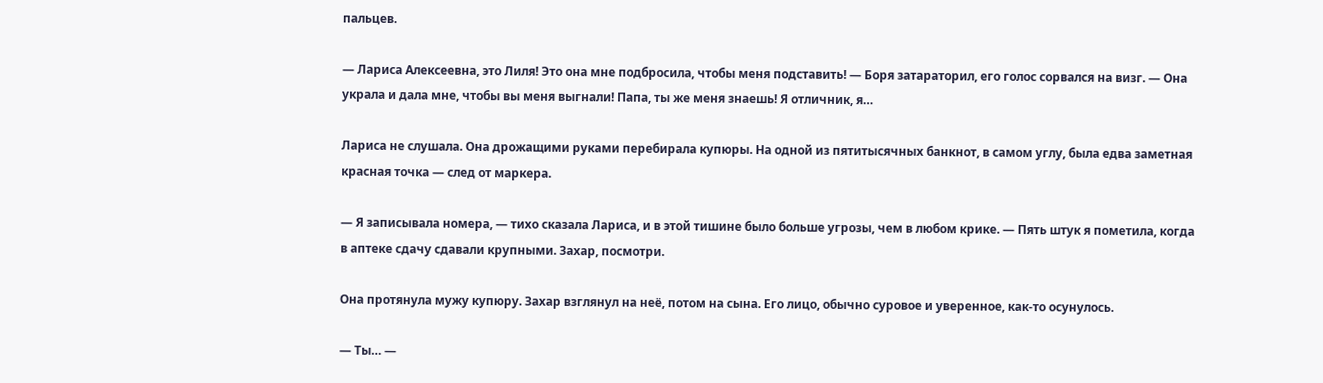пальцев.

— Лариса Алексеевна, это Лиля! Это она мне подбросила, чтобы меня подставить! — Боря затараторил, его голос сорвался на визг. — Она украла и дала мне, чтобы вы меня выгнали! Папа, ты же меня знаешь! Я отличник, я…

Лариса не слушала. Она дрожащими руками перебирала купюры. На одной из пятитысячных банкнот, в самом углу, была едва заметная красная точка — след от маркера.

— Я записывала номера, — тихо сказала Лариса, и в этой тишине было больше угрозы, чем в любом крике. — Пять штук я пометила, когда в аптеке сдачу сдавали крупными. Захар, посмотри.

Она протянула мужу купюру. Захар взглянул на неё, потом на сына. Его лицо, обычно суровое и уверенное, как-то осунулось.

— Ты… —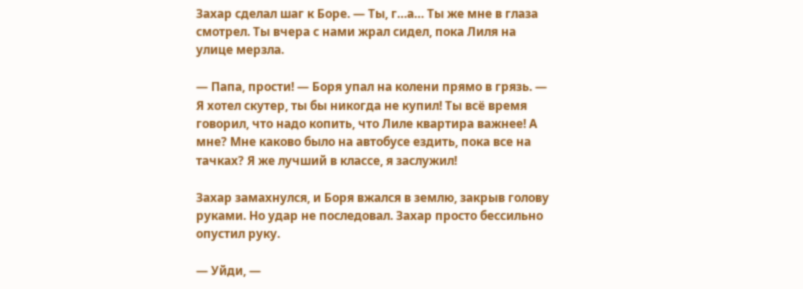Захар сделал шаг к Боре. — Ты, г…а… Ты же мне в глаза смотрел. Ты вчера с нами жрал сидел, пока Лиля на улице мерзла.

— Папа, прости! — Боря упал на колени прямо в грязь. — Я хотел скутер, ты бы никогда не купил! Ты всё время говорил, что надо копить, что Лиле квартира важнее! А мне? Мне каково было на автобусе ездить, пока все на тачках? Я же лучший в классе, я заслужил!

Захар замахнулся, и Боря вжался в землю, закрыв голову руками. Но удар не последовал. Захар просто бессильно опустил руку.

— Уйди, —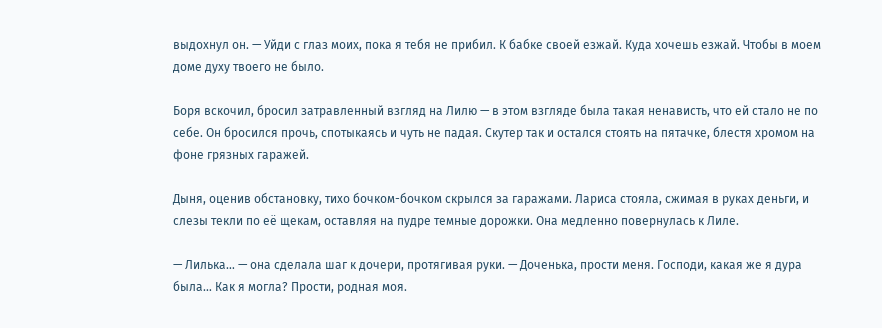выдохнул он. — Уйди с глаз моих, пока я тебя не прибил. К бабке своей езжай. Куда хочешь езжай. Чтобы в моем доме духу твоего не было.

Боря вскочил, бросил затравленный взгляд на Лилю — в этом взгляде была такая ненависть, что ей стало не по себе. Он бросился прочь, спотыкаясь и чуть не падая. Скутер так и остался стоять на пятачке, блестя хромом на фоне грязных гаражей.

Дыня, оценив обстановку, тихо бочком-бочком скрылся за гаражами. Лариса стояла, сжимая в руках деньги, и слезы текли по её щекам, оставляя на пудре темные дорожки. Она медленно повернулась к Лиле.

— Лилька… — она сделала шаг к дочери, протягивая руки. — Доченька, прости меня. Господи, какая же я дура была… Как я могла? Прости, родная моя.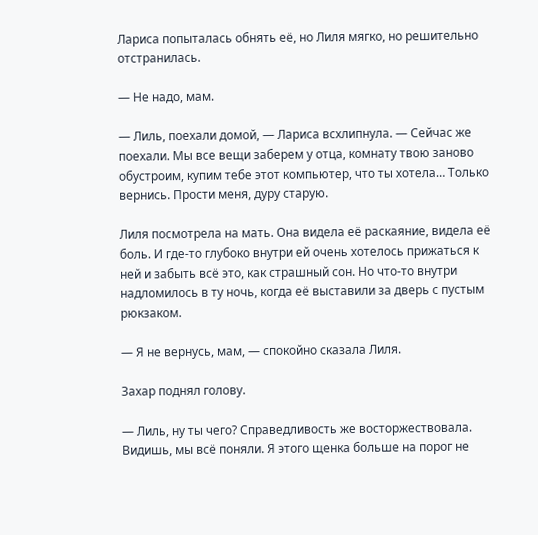Лариса попыталась обнять её, но Лиля мягко, но решительно отстранилась.

— Не надо, мам.

— Лиль, поехали домой, — Лариса всхлипнула. — Сейчас же поехали. Мы все вещи заберем у отца, комнату твою заново обустроим, купим тебе этот компьютер, что ты хотела… Только вернись. Прости меня, дуру старую.

Лиля посмотрела на мать. Она видела её раскаяние, видела её боль. И где-то глубоко внутри ей очень хотелось прижаться к ней и забыть всё это, как страшный сон. Но что-то внутри надломилось в ту ночь, когда её выставили за дверь с пустым рюкзаком.

— Я не вернусь, мам, — спокойно сказала Лиля.

Захар поднял голову.

— Лиль, ну ты чего? Справедливость же восторжествовала. Видишь, мы всё поняли. Я этого щенка больше на порог не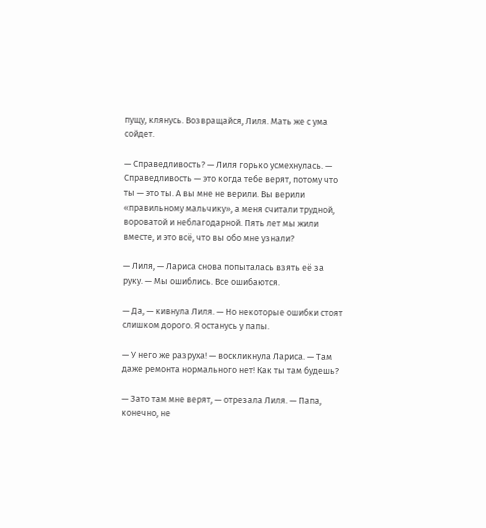пущу, клянусь. Возвращайся, Лиля. Мать же с ума сойдет.

— Справедливость? — Лиля горько усмехнулась. — Справедливость — это когда тебе верят, потому что ты — это ты. А вы мне не верили. Вы верили «правильному мальчику», а меня считали трудной, вороватой и неблагодарной. Пять лет мы жили вместе, и это всё, что вы обо мне узнали?

— Лиля, — Лариса снова попыталась взять её за руку. — Мы ошиблись. Все ошибаются.

— Да, — кивнула Лиля. — Но некоторые ошибки стоят слишком дорого. Я останусь у папы.

— У него же разруха! — воскликнула Лариса. — Там даже ремонта нормального нет! Как ты там будешь?

— Зато там мне верят, — отрезала Лиля. — Папа, конечно, не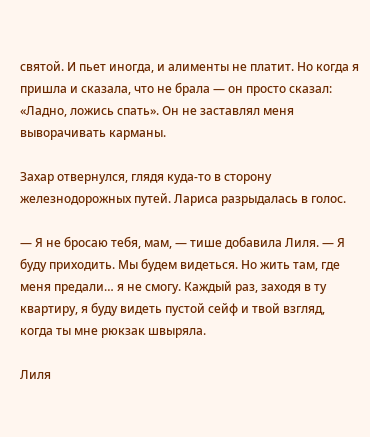святой. И пьет иногда, и алименты не платит. Но когда я пришла и сказала, что не брала — он просто сказал: «Ладно, ложись спать». Он не заставлял меня выворачивать карманы.

Захар отвернулся, глядя куда-то в сторону железнодорожных путей. Лариса разрыдалась в голос.

— Я не бросаю тебя, мам, — тише добавила Лиля. — Я буду приходить. Мы будем видеться. Но жить там, где меня предали… я не смогу. Каждый раз, заходя в ту квартиру, я буду видеть пустой сейф и твой взгляд, когда ты мне рюкзак швыряла.

Лиля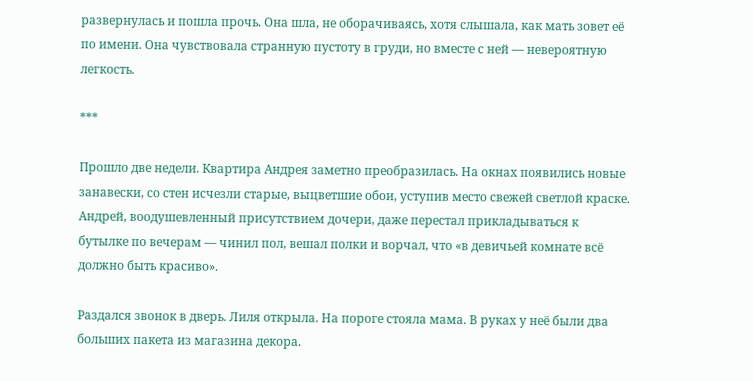развернулась и пошла прочь. Она шла, не оборачиваясь, хотя слышала, как мать зовет её по имени. Она чувствовала странную пустоту в груди, но вместе с ней — невероятную легкость.

***

Прошло две недели. Квартира Андрея заметно преобразилась. На окнах появились новые занавески, со стен исчезли старые, выцветшие обои, уступив место свежей светлой краске. Андрей, воодушевленный присутствием дочери, даже перестал прикладываться к бутылке по вечерам — чинил пол, вешал полки и ворчал, что «в девичьей комнате всё должно быть красиво».

Раздался звонок в дверь. Лиля открыла. На пороге стояла мама. В руках у неё были два больших пакета из магазина декора.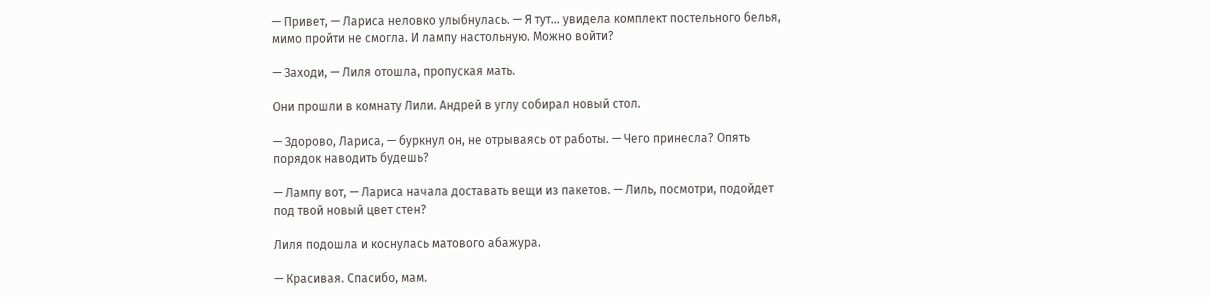— Привет, — Лариса неловко улыбнулась. — Я тут… увидела комплект постельного белья, мимо пройти не смогла. И лампу настольную. Можно войти?

— Заходи, — Лиля отошла, пропуская мать.

Они прошли в комнату Лили. Андрей в углу собирал новый стол.

— Здорово, Лариса, — буркнул он, не отрываясь от работы. — Чего принесла? Опять порядок наводить будешь?

— Лампу вот, — Лариса начала доставать вещи из пакетов. — Лиль, посмотри, подойдет под твой новый цвет стен?

Лиля подошла и коснулась матового абажура.

— Красивая. Спасибо, мам.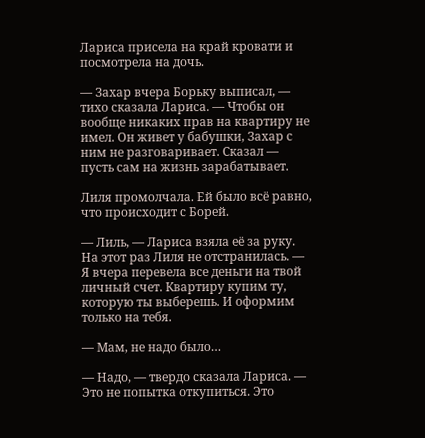Лариса присела на край кровати и посмотрела на дочь.

— Захар вчера Борьку выписал, — тихо сказала Лариса. — Чтобы он вообще никаких прав на квартиру не имел. Он живет у бабушки, Захар с ним не разговаривает. Сказал — пусть сам на жизнь зарабатывает.

Лиля промолчала. Ей было всё равно, что происходит с Борей.

— Лиль, — Лариса взяла её за руку. На этот раз Лиля не отстранилась. — Я вчера перевела все деньги на твой личный счет. Квартиру купим ту, которую ты выберешь. И оформим только на тебя.

— Мам, не надо было…

— Надо, — твердо сказала Лариса. — Это не попытка откупиться. Это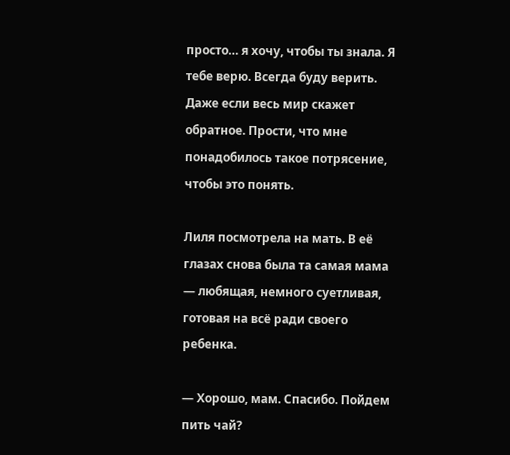просто… я хочу, чтобы ты знала. Я тебе верю. Всегда буду верить. Даже если весь мир скажет обратное. Прости, что мне понадобилось такое потрясение, чтобы это понять.

Лиля посмотрела на мать. В её глазах снова была та самая мама — любящая, немного суетливая, готовая на всё ради своего ребенка.

— Хорошо, мам. Спасибо. Пойдем пить чай?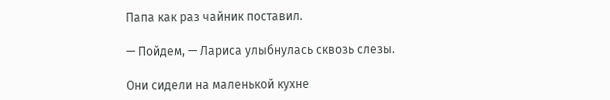Папа как раз чайник поставил.

— Пойдем, — Лариса улыбнулась сквозь слезы.

Они сидели на маленькой кухне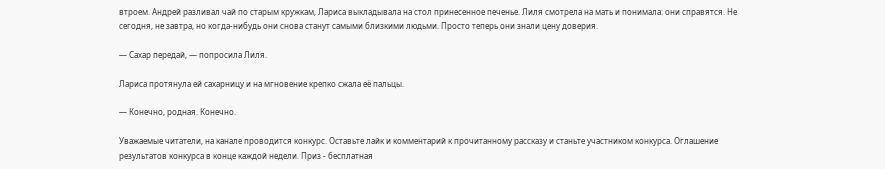втроем. Андрей разливал чай по старым кружкам, Лариса выкладывала на стол принесенное печенье. Лиля смотрела на мать и понимала: они справятся. Не сегодня, не завтра, но когда-нибудь они снова станут самыми близкими людьми. Просто теперь они знали цену доверия.

— Сахар передай, — попросила Лиля.

Лариса протянула ей сахарницу и на мгновение крепко сжала её пальцы.

— Конечно, родная. Конечно.

Уважаемые читатели, на канале проводится конкурс. Оставьте лайк и комментарий к прочитанному рассказу и станьте участником конкурса. Оглашение результатов конкурса в конце каждой недели. Приз - бесплатная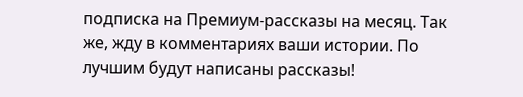подписка на Премиум-рассказы на месяц. Так же, жду в комментариях ваши истории. По лучшим будут написаны рассказы!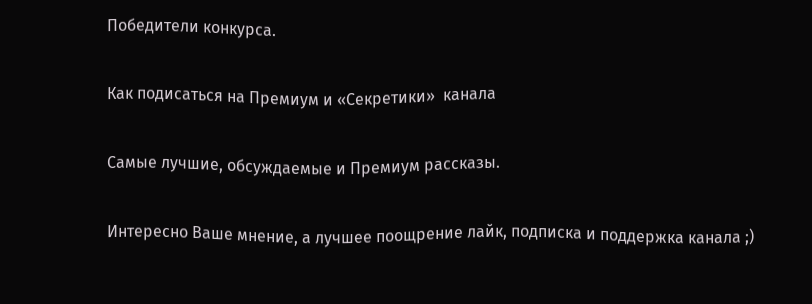Победители конкурса.

Как подисаться на Премиум и «Секретики»  канала

Самые лучшие, обсуждаемые и Премиум рассказы.

Интересно Ваше мнение, а лучшее поощрение лайк, подписка и поддержка канала ;)